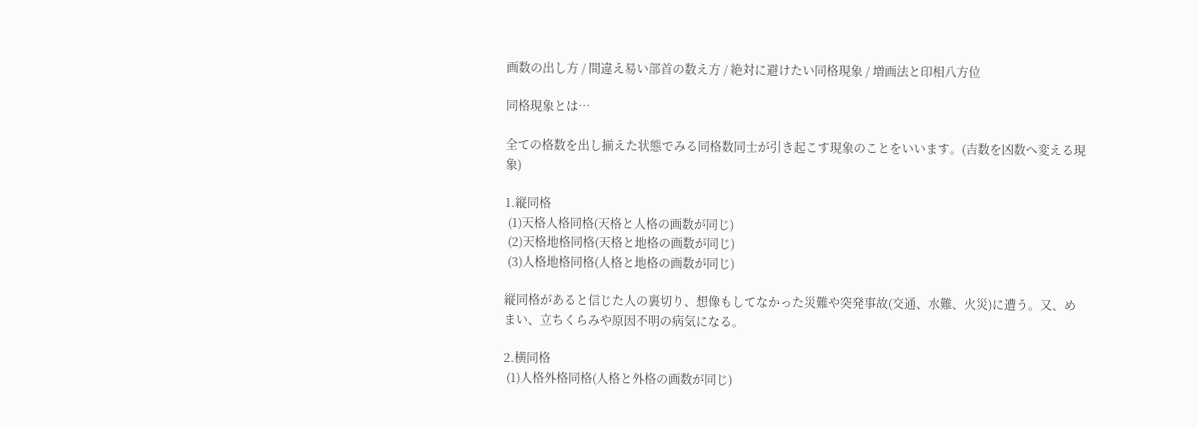画数の出し方 / 間違え易い部首の数え方 / 絶対に避けたい同格現象 / 増画法と印相八方位

同格現象とは…

全ての格数を出し揃えた状態でみる同格数同士が引き起こす現象のことをいいます。(吉数を凶数へ変える現象)

1.縦同格
 (1)天格人格同格(天格と人格の画数が同じ)
 (2)天格地格同格(天格と地格の画数が同じ)
 (3)人格地格同格(人格と地格の画数が同じ)

縦同格があると信じた人の裏切り、想像もしてなかった災難や突発事故(交通、水難、火災)に遭う。又、めまい、立ちくらみや原因不明の病気になる。

2.横同格
 (1)人格外格同格(人格と外格の画数が同じ)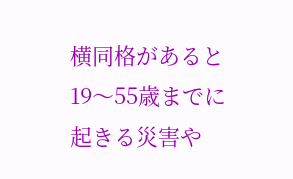横同格があると19〜55歳までに起きる災害や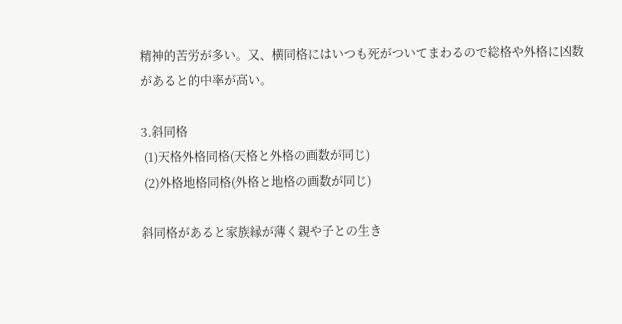精神的苦労が多い。又、横同格にはいつも死がついてまわるので総格や外格に凶数があると的中率が高い。

3.斜同格
 (1)天格外格同格(天格と外格の画数が同じ)
 (2)外格地格同格(外格と地格の画数が同じ)

斜同格があると家族縁が薄く親や子との生き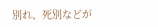別れ、死別などが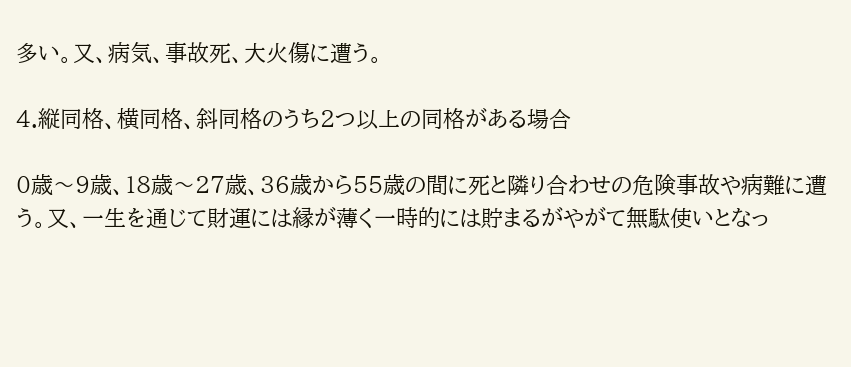多い。又、病気、事故死、大火傷に遭う。

4.縦同格、横同格、斜同格のうち2つ以上の同格がある場合

0歳〜9歳、18歳〜27歳、36歳から55歳の間に死と隣り合わせの危険事故や病難に遭う。又、一生を通じて財運には縁が薄く一時的には貯まるがやがて無駄使いとなっ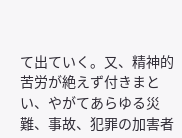て出ていく。又、精神的苦労が絶えず付きまとい、やがてあらゆる災難、事故、犯罪の加害者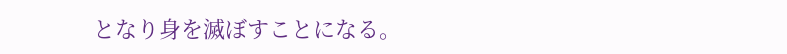となり身を滅ぼすことになる。